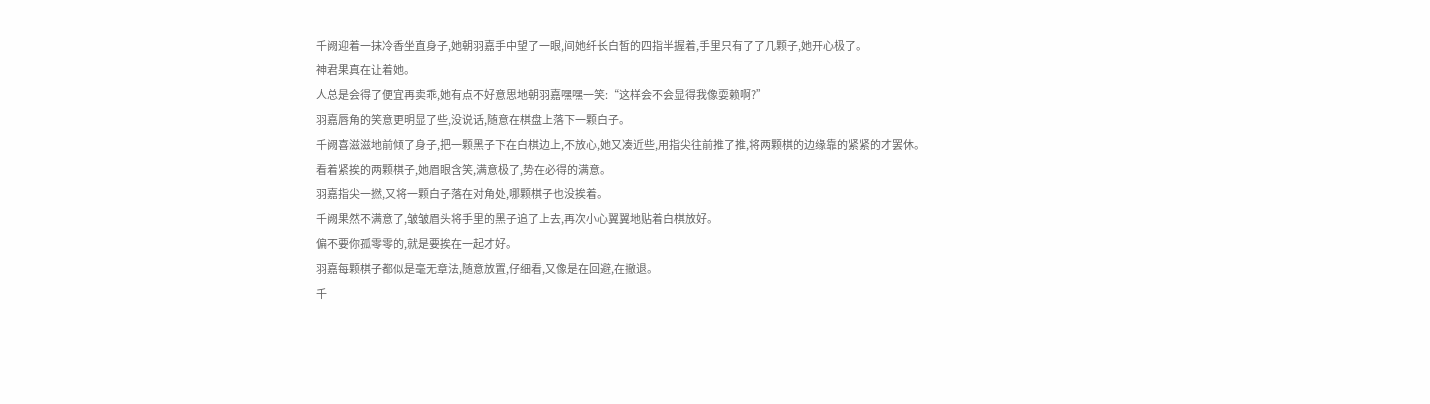千阙迎着一抹冷香坐直身子,她朝羽嘉手中望了一眼,间她纤长白皙的四指半握着,手里只有了了几颗子,她开心极了。
神君果真在让着她。
人总是会得了便宜再卖乖,她有点不好意思地朝羽嘉嘿嘿一笑:“这样会不会显得我像耍赖啊?”
羽嘉唇角的笑意更明显了些,没说话,随意在棋盘上落下一颗白子。
千阙喜滋滋地前倾了身子,把一颗黑子下在白棋边上,不放心,她又凑近些,用指尖往前推了推,将两颗棋的边缘靠的紧紧的才罢休。
看着紧挨的两颗棋子,她眉眼含笑,满意极了,势在必得的满意。
羽嘉指尖一撚,又将一颗白子落在对角处,哪颗棋子也没挨着。
千阙果然不满意了,皱皱眉头将手里的黑子追了上去,再次小心翼翼地贴着白棋放好。
偏不要你孤零零的,就是要挨在一起才好。
羽嘉每颗棋子都似是毫无章法,随意放置,仔细看,又像是在回避,在撤退。
千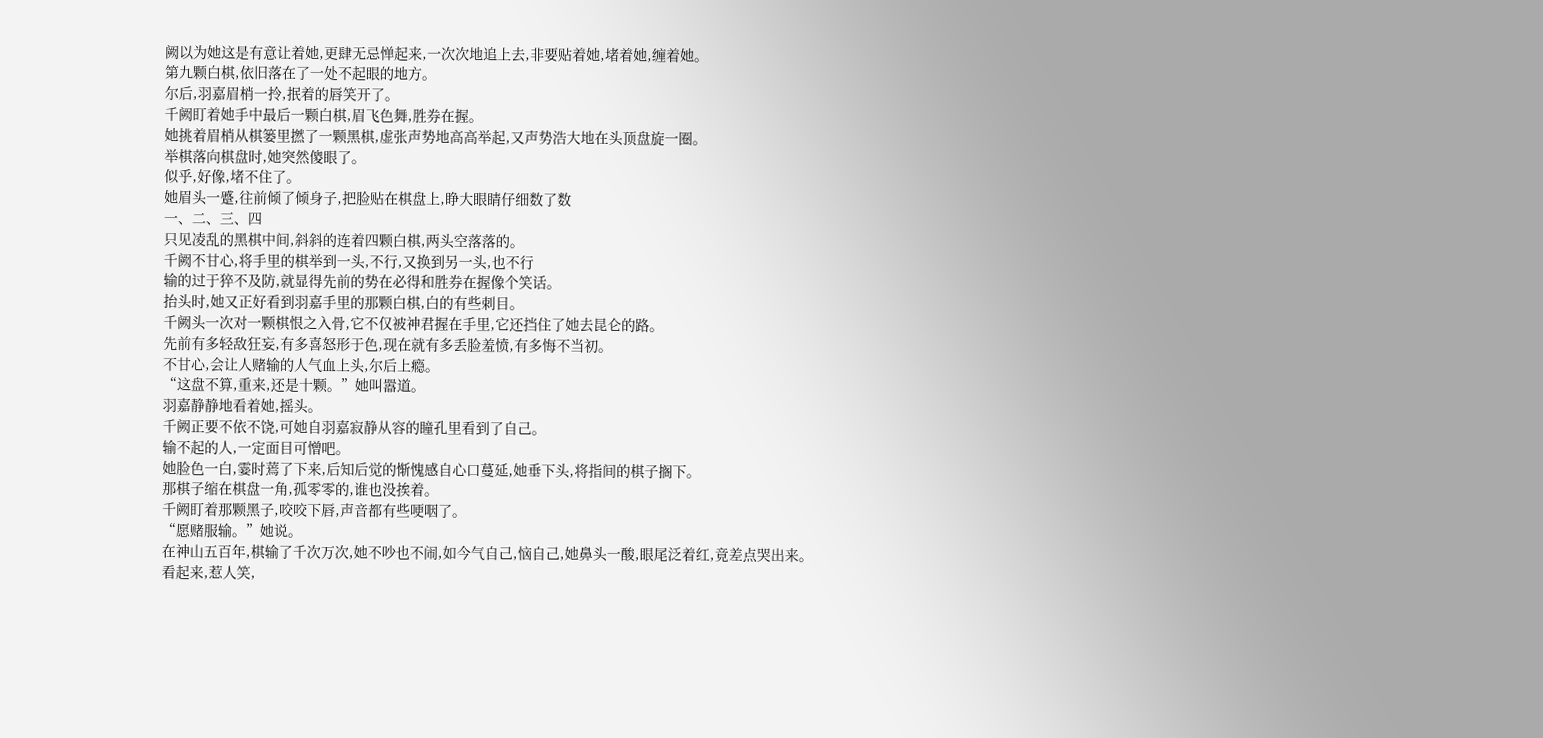阙以为她这是有意让着她,更肆无忌惮起来,一次次地追上去,非要贴着她,堵着她,缠着她。
第九颗白棋,依旧落在了一处不起眼的地方。
尔后,羽嘉眉梢一拎,抿着的唇笑开了。
千阙盯着她手中最后一颗白棋,眉飞色舞,胜券在握。
她挑着眉梢从棋篓里撚了一颗黑棋,虚张声势地高高举起,又声势浩大地在头顶盘旋一圈。
举棋落向棋盘时,她突然傻眼了。
似乎,好像,堵不住了。
她眉头一蹙,往前倾了倾身子,把脸贴在棋盘上,睁大眼睛仔细数了数
一、二、三、四
只见凌乱的黑棋中间,斜斜的连着四颗白棋,两头空落落的。
千阙不甘心,将手里的棋举到一头,不行,又换到另一头,也不行
输的过于猝不及防,就显得先前的势在必得和胜券在握像个笑话。
抬头时,她又正好看到羽嘉手里的那颗白棋,白的有些刺目。
千阙头一次对一颗棋恨之入骨,它不仅被神君握在手里,它还挡住了她去昆仑的路。
先前有多轻敌狂妄,有多喜怒形于色,现在就有多丢脸羞愤,有多悔不当初。
不甘心,会让人赌输的人气血上头,尔后上瘾。
“这盘不算,重来,还是十颗。”她叫嚣道。
羽嘉静静地看着她,摇头。
千阙正要不依不饶,可她自羽嘉寂静从容的瞳孔里看到了自己。
输不起的人,一定面目可憎吧。
她脸色一白,霎时蔫了下来,后知后觉的惭愧感自心口蔓延,她垂下头,将指间的棋子搁下。
那棋子缩在棋盘一角,孤零零的,谁也没挨着。
千阙盯着那颗黑子,咬咬下唇,声音都有些哽咽了。
“愿赌服输。”她说。
在神山五百年,棋输了千次万次,她不吵也不闹,如今气自己,恼自己,她鼻头一酸,眼尾泛着红,竟差点哭出来。
看起来,惹人笑,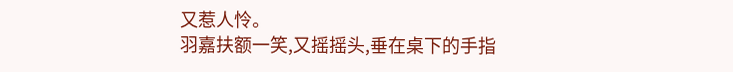又惹人怜。
羽嘉扶额一笑,又摇摇头,垂在桌下的手指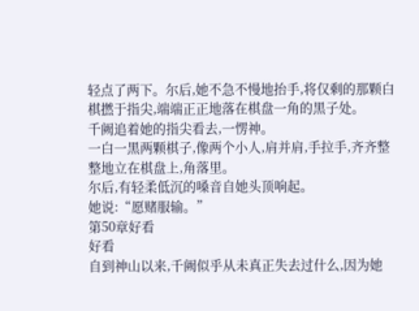轻点了两下。尔后,她不急不慢地抬手,将仅剩的那颗白棋撚于指尖,端端正正地落在棋盘一角的黑子处。
千阙追着她的指尖看去,一愣神。
一白一黑两颗棋子,像两个小人,肩并肩,手拉手,齐齐整整地立在棋盘上,角落里。
尔后,有轻柔低沉的嗓音自她头顶响起。
她说:“愿赌服输。”
第50章好看
好看
自到神山以来,千阙似乎从未真正失去过什么,因为她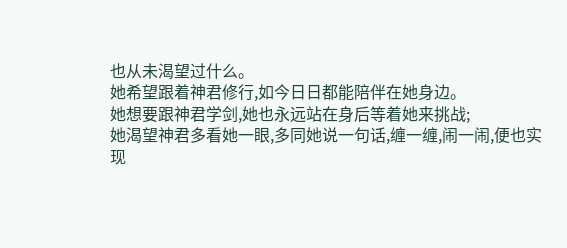也从未渴望过什么。
她希望跟着神君修行,如今日日都能陪伴在她身边。
她想要跟神君学剑,她也永远站在身后等着她来挑战;
她渴望神君多看她一眼,多同她说一句话,缠一缠,闹一闹,便也实现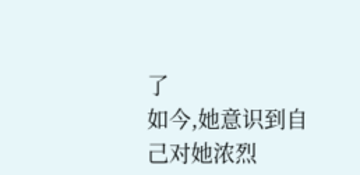了
如今,她意识到自己对她浓烈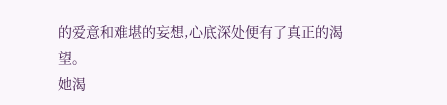的爱意和难堪的妄想,心底深处便有了真正的渴望。
她渴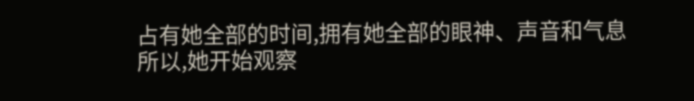占有她全部的时间,拥有她全部的眼神、声音和气息
所以,她开始观察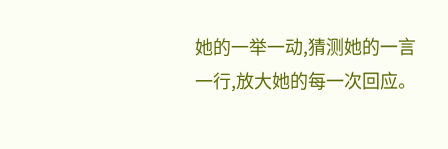她的一举一动,猜测她的一言一行,放大她的每一次回应。